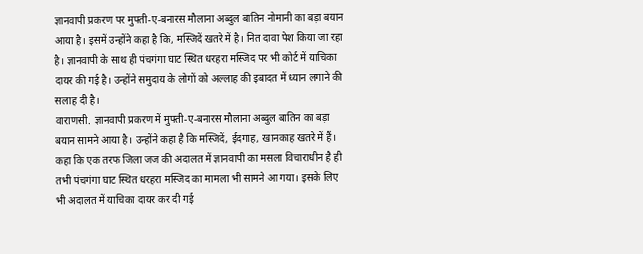ज्ञानवापी प्रकरण पर मुफ्ती-ए-बनारस मौलाना अब्दुल बातिन नोमानी का बड़ा बयान आया है। इसमें उन्होंने कहा है कि, मस्जिदें खतरे में है। नित दावा पेश किया जा रहा है। ज्ञानवापी के साथ ही पंचगंगा घाट स्थित धरहरा मस्जिद पर भी कोर्ट में याचिका दायर की गई है। उन्होंने समुदाय के लोगों को अल्लाह की इबादत में ध्यान लगाने की सलाह दी है।
वाराणसी. ज्ञानवापी प्रकरण में मुफ्ती-ए-बनारस मौलाना अब्दुल बातिन का बड़ा बयान सामने आया है। उन्होंने कहा है कि मस्जिदें, ईदगाह, खानकाह खतरे में हैं। कहा कि एक तरफ जिला जज की अदालत में ज्ञानवापी का मसला विचाराधीन है ही तभी पंचगंगा घाट स्थित धरहरा मस्जिद का मामला भी सामने आ गया। इसके लिए भी अदालत में याचिका दायर कर दी गई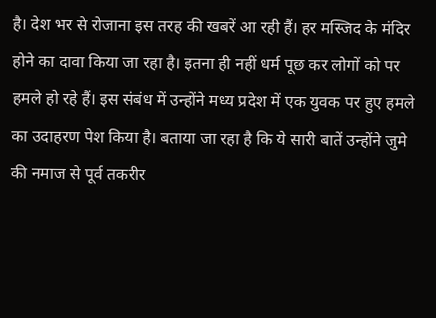है। देश भर से रोजाना इस तरह की खबरें आ रही हैं। हर मस्जिद के मंदिर होने का दावा किया जा रहा है। इतना ही नहीं धर्म पूछ कर लोगों को पर हमले हो रहे हैं। इस संबंध में उन्होंने मध्य प्रदेश में एक युवक पर हुए हमले का उदाहरण पेश किया है। बताया जा रहा है कि ये सारी बातें उन्होंने जुमे की नमाज से पूर्व तकरीर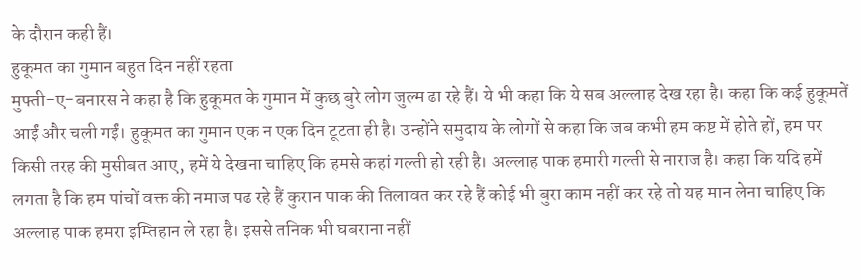के दौरान कही हैं।
हुकूमत का गुमान बहुत दिन नहीं रहता
मुफ्ती-ए-बनारस ने कहा है कि हुकूमत के गुमान में कुछ बुरे लोग जुल्म ढा रहे हैं। ये भी कहा कि ये सब अल्लाह देख रहा है। कहा कि कई हुकूमतें आईं और चली गईं। हुकूमत का गुमान एक न एक दिन टूटता ही है। उन्होंने समुदाय के लोगों से कहा कि जब कभी हम कष्ट में होते हों, हम पर किसी तरह की मुसीबत आए, हमें ये देखना चाहिए कि हमसे कहां गल्ती हो रही है। अल्लाह पाक हमारी गल्ती से नाराज है। कहा कि यदि हमें लगता है कि हम पांचों वक्त की नमाज पढ रहे हैं कुरान पाक की तिलावत कर रहे हैं कोई भी बुरा काम नहीं कर रहे तो यह मान लेना चाहिए कि अल्लाह पाक हमरा इम्तिहान ले रहा है। इससे तनिक भी घबराना नहीं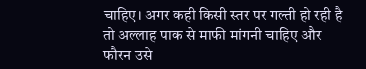चाहिए। अगर कही किसी स्तर पर गल्ती हो रही है तो अल्लाह पाक से माफी मांगनी चाहिए और फौरन उसे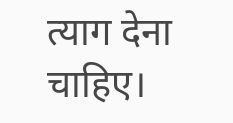त्याग देना चाहिए।